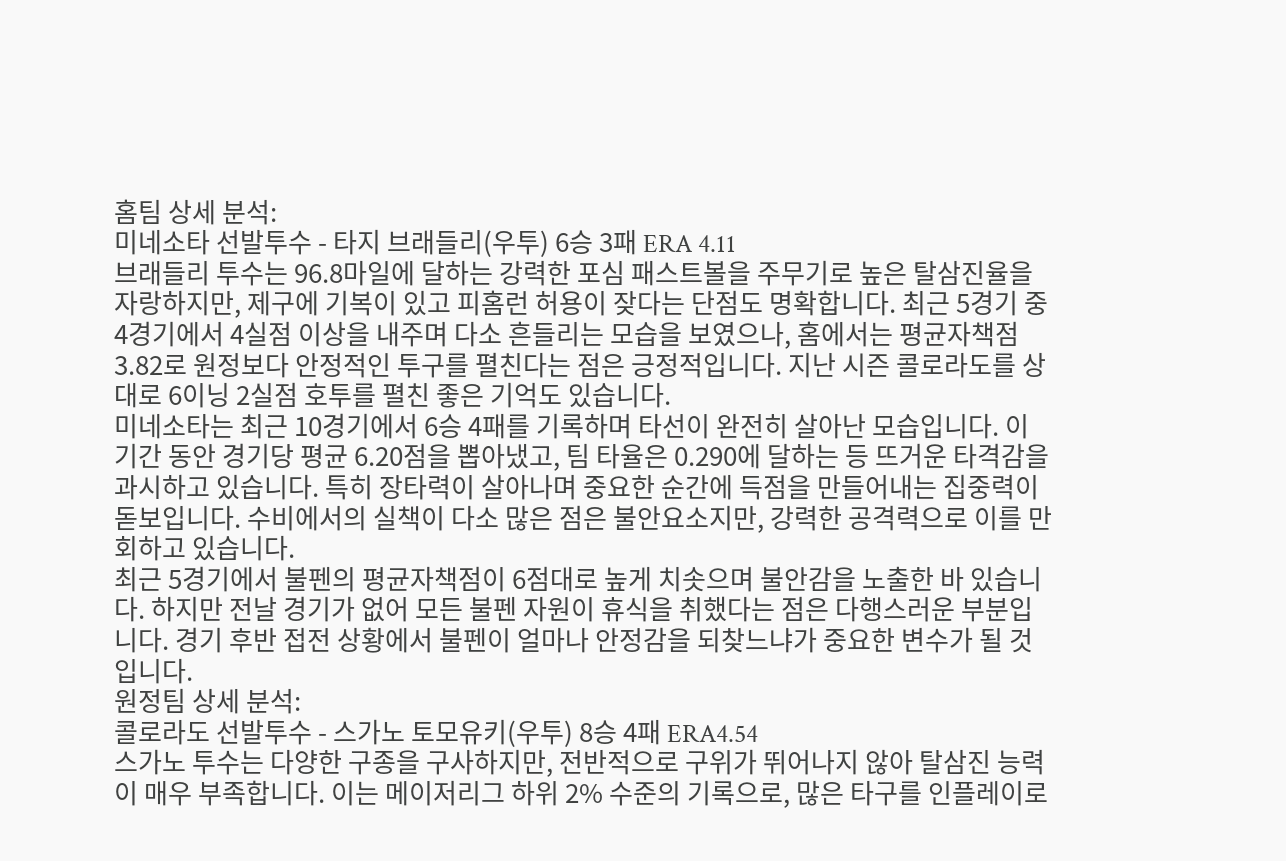홈팀 상세 분석:
미네소타 선발투수 - 타지 브래들리(우투) 6승 3패 ERA 4.11
브래들리 투수는 96.8마일에 달하는 강력한 포심 패스트볼을 주무기로 높은 탈삼진율을 자랑하지만, 제구에 기복이 있고 피홈런 허용이 잦다는 단점도 명확합니다. 최근 5경기 중 4경기에서 4실점 이상을 내주며 다소 흔들리는 모습을 보였으나, 홈에서는 평균자책점 3.82로 원정보다 안정적인 투구를 펼친다는 점은 긍정적입니다. 지난 시즌 콜로라도를 상대로 6이닝 2실점 호투를 펼친 좋은 기억도 있습니다.
미네소타는 최근 10경기에서 6승 4패를 기록하며 타선이 완전히 살아난 모습입니다. 이 기간 동안 경기당 평균 6.20점을 뽑아냈고, 팀 타율은 0.290에 달하는 등 뜨거운 타격감을 과시하고 있습니다. 특히 장타력이 살아나며 중요한 순간에 득점을 만들어내는 집중력이 돋보입니다. 수비에서의 실책이 다소 많은 점은 불안요소지만, 강력한 공격력으로 이를 만회하고 있습니다.
최근 5경기에서 불펜의 평균자책점이 6점대로 높게 치솟으며 불안감을 노출한 바 있습니다. 하지만 전날 경기가 없어 모든 불펜 자원이 휴식을 취했다는 점은 다행스러운 부분입니다. 경기 후반 접전 상황에서 불펜이 얼마나 안정감을 되찾느냐가 중요한 변수가 될 것입니다.
원정팀 상세 분석:
콜로라도 선발투수 - 스가노 토모유키(우투) 8승 4패 ERA4.54
스가노 투수는 다양한 구종을 구사하지만, 전반적으로 구위가 뛰어나지 않아 탈삼진 능력이 매우 부족합니다. 이는 메이저리그 하위 2% 수준의 기록으로, 많은 타구를 인플레이로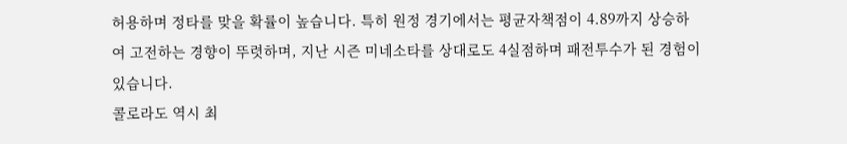허용하며 정타를 맞을 확률이 높습니다. 특히 원정 경기에서는 평균자책점이 4.89까지 상승하여 고전하는 경향이 뚜렷하며, 지난 시즌 미네소타를 상대로도 4실점하며 패전투수가 된 경험이 있습니다.
콜로라도 역시 최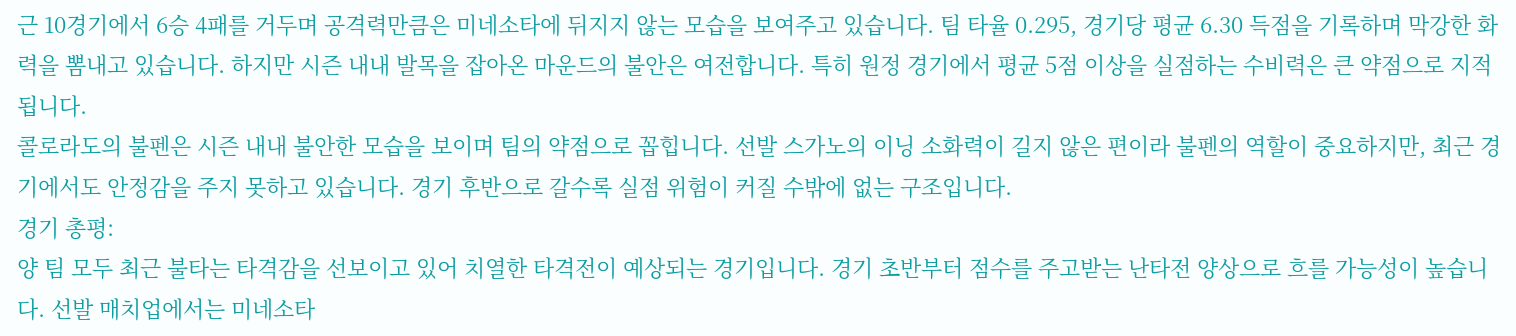근 10경기에서 6승 4패를 거두며 공격력만큼은 미네소타에 뒤지지 않는 모습을 보여주고 있습니다. 팀 타율 0.295, 경기당 평균 6.30 득점을 기록하며 막강한 화력을 뽐내고 있습니다. 하지만 시즌 내내 발목을 잡아온 마운드의 불안은 여전합니다. 특히 원정 경기에서 평균 5점 이상을 실점하는 수비력은 큰 약점으로 지적됩니다.
콜로라도의 불펜은 시즌 내내 불안한 모습을 보이며 팀의 약점으로 꼽힙니다. 선발 스가노의 이닝 소화력이 길지 않은 편이라 불펜의 역할이 중요하지만, 최근 경기에서도 안정감을 주지 못하고 있습니다. 경기 후반으로 갈수록 실점 위험이 커질 수밖에 없는 구조입니다.
경기 총평:
양 팀 모두 최근 불타는 타격감을 선보이고 있어 치열한 타격전이 예상되는 경기입니다. 경기 초반부터 점수를 주고받는 난타전 양상으로 흐를 가능성이 높습니다. 선발 매치업에서는 미네소타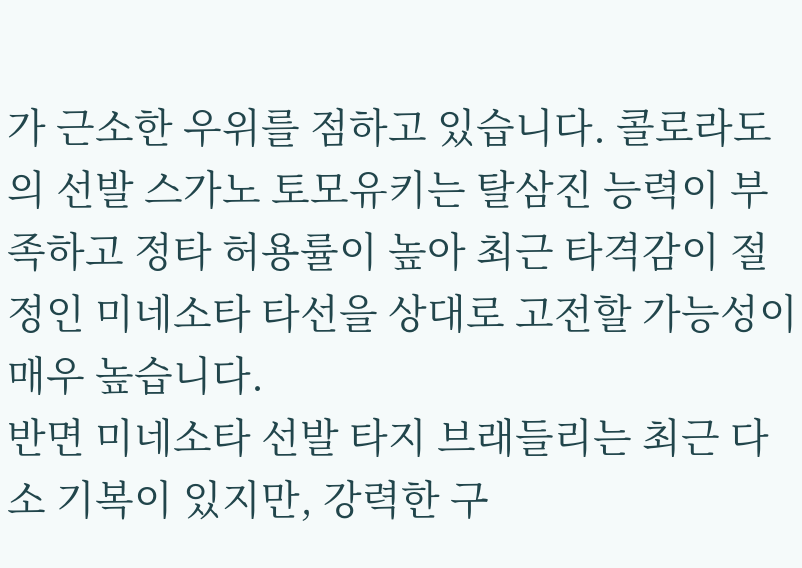가 근소한 우위를 점하고 있습니다. 콜로라도의 선발 스가노 토모유키는 탈삼진 능력이 부족하고 정타 허용률이 높아 최근 타격감이 절정인 미네소타 타선을 상대로 고전할 가능성이 매우 높습니다.
반면 미네소타 선발 타지 브래들리는 최근 다소 기복이 있지만, 강력한 구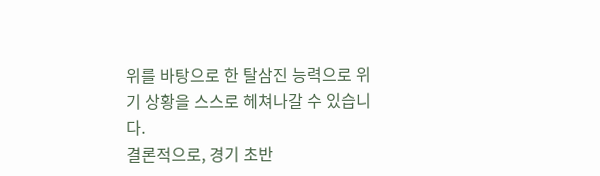위를 바탕으로 한 탈삼진 능력으로 위기 상황을 스스로 헤쳐나갈 수 있습니다.
결론적으로, 경기 초반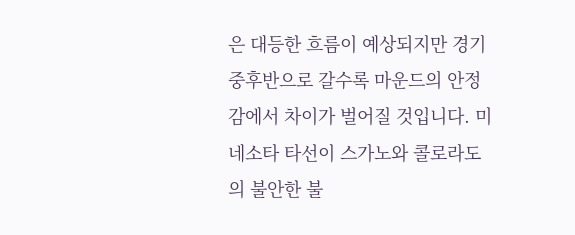은 대등한 흐름이 예상되지만 경기 중후반으로 갈수록 마운드의 안정감에서 차이가 벌어질 것입니다. 미네소타 타선이 스가노와 콜로라도의 불안한 불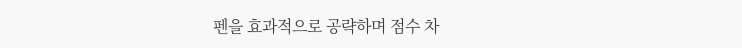펜을 효과적으로 공략하며 점수 차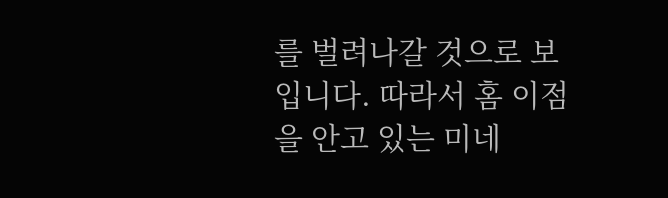를 벌려나갈 것으로 보입니다. 따라서 홈 이점을 안고 있는 미네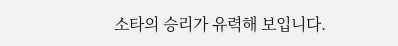소타의 승리가 유력해 보입니다.